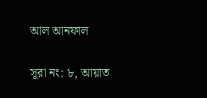আল আনফাল

সূরা নং: ৮, আয়াত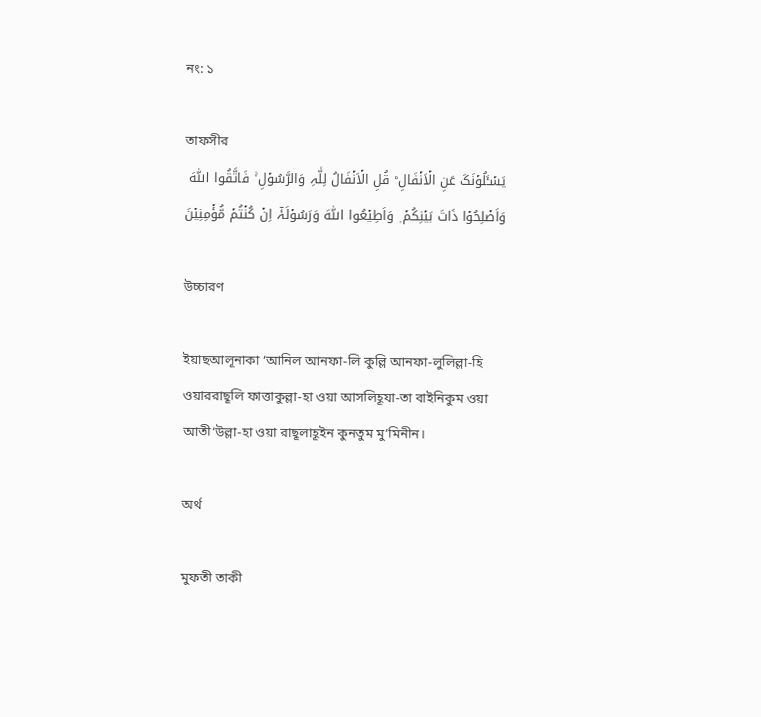নং: ১

তাফসীর
یَسۡـَٔلُوۡنَکَ عَنِ الۡاَنۡفَالِ ؕ قُلِ الۡاَنۡفَالُ لِلّٰہِ وَالرَّسُوۡلِ ۚ فَاتَّقُوا اللّٰہَ وَاَصۡلِحُوۡا ذَاتَ بَیۡنِکُمۡ ۪ وَاَطِیۡعُوا اللّٰہَ وَرَسُوۡلَہٗۤ اِنۡ کُنۡتُمۡ مُّؤۡمِنِیۡنَ

উচ্চারণ

ইয়াছআলূনাকা ‘আনিল আনফা-লি কুল্লি আনফা-লুলিল্লা-হি ওয়াররাছূলি ফাত্তাকুল্লা-হা ওয়া আসলিহূযা-তা বাইনিকুম ওয়া আতী‘উল্লা-হা ওয়া রাছূলাহূইন কুনতুম মু’মিনীন।

অর্থ

মুফতী তাকী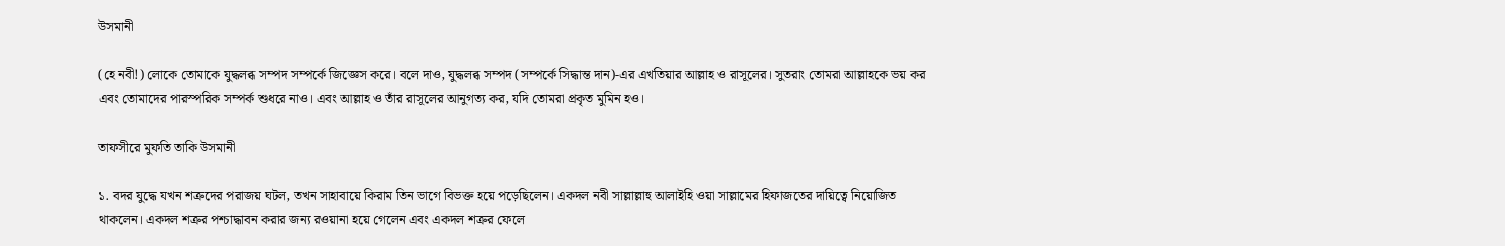উসমানী

(হে নবী!) লোকে তোমাকে যুদ্ধলব্ধ সম্পদ সম্পর্কে জিজ্ঞেস করে। বলে দাও, যুদ্ধলব্ধ সম্পদ (সম্পর্কে সিদ্ধান্ত দান)-এর এখতিয়ার আল্লাহ ও রাসূলের। সুতরাং তোমরা আল্লাহকে ভয় কর এবং তোমাদের পারস্পরিক সম্পর্ক শুধরে নাও। এবং আল্লাহ ও তাঁর রাসূলের আনুগত্য কর, যদি তোমরা প্রকৃত মুমিন হও।

তাফসীরে মুফতি তাকি উসমানী

১. বদর যুদ্ধে যখন শত্রুদের পরাজয় ঘটল, তখন সাহাবায়ে কিরাম তিন ভাগে বিভক্ত হয়ে পড়েছিলেন। একদল নবী সাল্লাল্লাহু আলাইহি ওয়া সাল্লামের হিফাজতের দায়িত্বে নিয়োজিত থাকলেন। একদল শত্রুর পশ্চাদ্ধাবন করার জন্য রওয়ানা হয়ে গেলেন এবং একদল শত্রুর ফেলে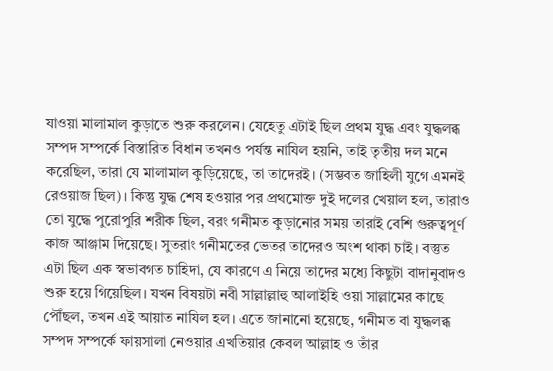যাওয়া মালামাল কুড়াতে শুরু করলেন। যেহেতু এটাই ছিল প্রথম যুদ্ধ এবং যুদ্ধলব্ধ সম্পদ সম্পর্কে বিস্তারিত বিধান তখনও পর্যন্ত নাযিল হয়নি, তাই তৃতীয় দল মনে করেছিল, তারা যে মালামাল কুড়িয়েছে, তা তাদেরই। (সম্ভবত জাহিলী যুগে এমনই রেওয়াজ ছিল)। কিন্তু যুদ্ধ শেষ হওয়ার পর প্রথমোক্ত দুই দলের খেয়াল হল, তারাও তো যুদ্ধে পুরোপুরি শরীক ছিল, বরং গনীমত কুড়ানোর সময় তারাই বেশি গুরুত্বপূর্ণ কাজ আঞ্জাম দিয়েছে। সুতরাং গনীমতের ভেতর তাদেরও অংশ থাকা চাই। বস্তুত এটা ছিল এক স্বভাবগত চাহিদা, যে কারণে এ নিয়ে তাদের মধ্যে কিছুটা বাদানুবাদও শুরু হয়ে গিয়েছিল। যখন বিষয়টা নবী সাল্লাল্লাহু আলাইহি ওয়া সাল্লামের কাছে পৌঁছল, তখন এই আয়াত নাযিল হল। এতে জানানো হয়েছে, গনীমত বা যুদ্ধলব্ধ সম্পদ সম্পর্কে ফায়সালা নেওয়ার এখতিয়ার কেবল আল্লাহ ও তাঁর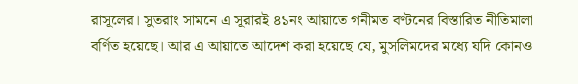রাসূলের। সুতরাং সামনে এ সূরারই ৪১নং আয়াতে গনীমত বণ্টনের বিস্তারিত নীতিমালা বর্ণিত হয়েছে। আর এ আয়াতে আদেশ করা হয়েছে যে, মুসলিমদের মধ্যে যদি কোনও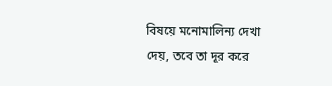বিষয়ে মনোমালিন্য দেখা দেয়, তবে তা দূর করে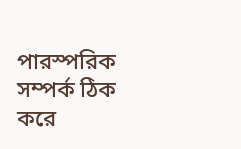পারস্পরিক সম্পর্ক ঠিক করে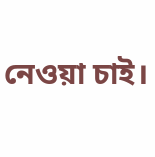নেওয়া চাই।